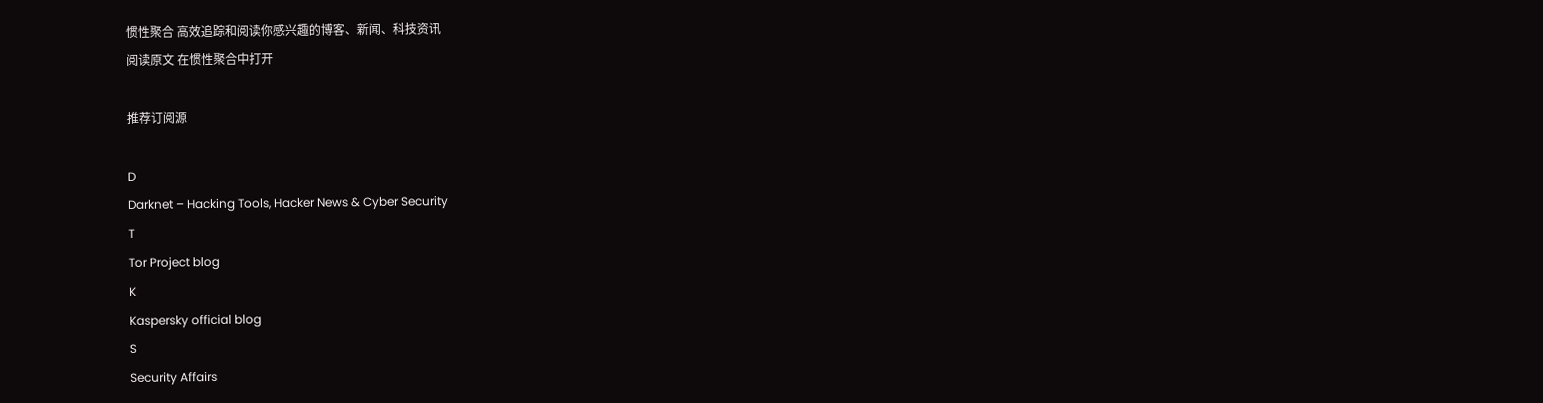惯性聚合 高效追踪和阅读你感兴趣的博客、新闻、科技资讯
阅读原文 在惯性聚合中打开

推荐订阅源

D
Darknet – Hacking Tools, Hacker News & Cyber Security
T
Tor Project blog
K
Kaspersky official blog
S
Security Affairs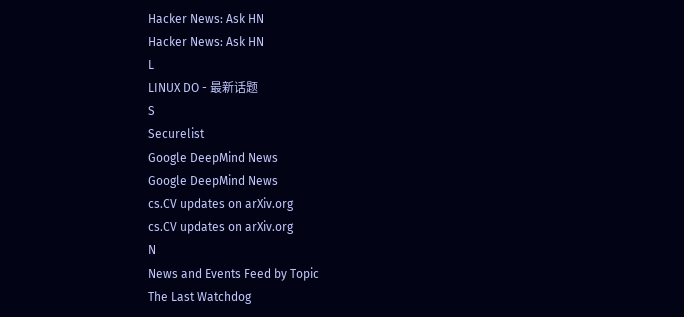Hacker News: Ask HN
Hacker News: Ask HN
L
LINUX DO - 最新话题
S
Securelist
Google DeepMind News
Google DeepMind News
cs.CV updates on arXiv.org
cs.CV updates on arXiv.org
N
News and Events Feed by Topic
The Last Watchdog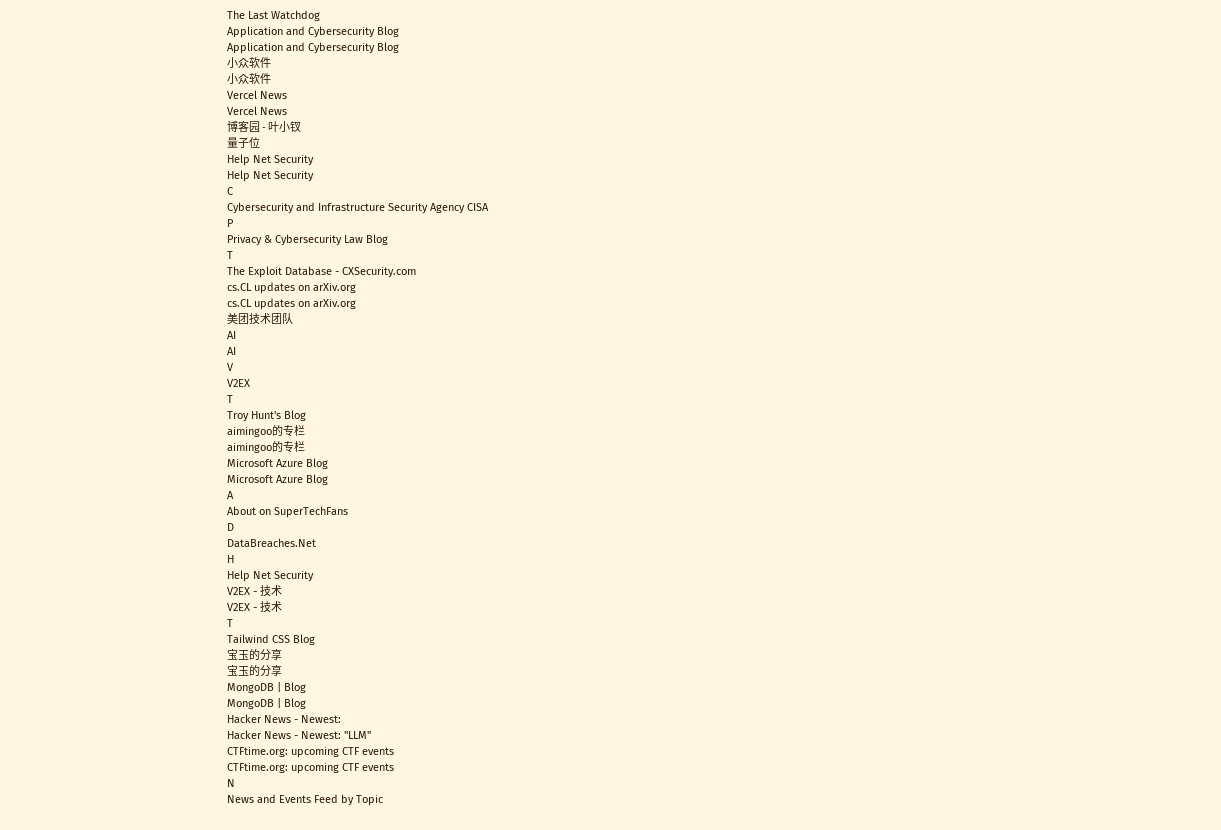The Last Watchdog
Application and Cybersecurity Blog
Application and Cybersecurity Blog
小众软件
小众软件
Vercel News
Vercel News
博客园 - 叶小钗
量子位
Help Net Security
Help Net Security
C
Cybersecurity and Infrastructure Security Agency CISA
P
Privacy & Cybersecurity Law Blog
T
The Exploit Database - CXSecurity.com
cs.CL updates on arXiv.org
cs.CL updates on arXiv.org
美团技术团队
AI
AI
V
V2EX
T
Troy Hunt's Blog
aimingoo的专栏
aimingoo的专栏
Microsoft Azure Blog
Microsoft Azure Blog
A
About on SuperTechFans
D
DataBreaches.Net
H
Help Net Security
V2EX - 技术
V2EX - 技术
T
Tailwind CSS Blog
宝玉的分享
宝玉的分享
MongoDB | Blog
MongoDB | Blog
Hacker News - Newest:
Hacker News - Newest: "LLM"
CTFtime.org: upcoming CTF events
CTFtime.org: upcoming CTF events
N
News and Events Feed by Topic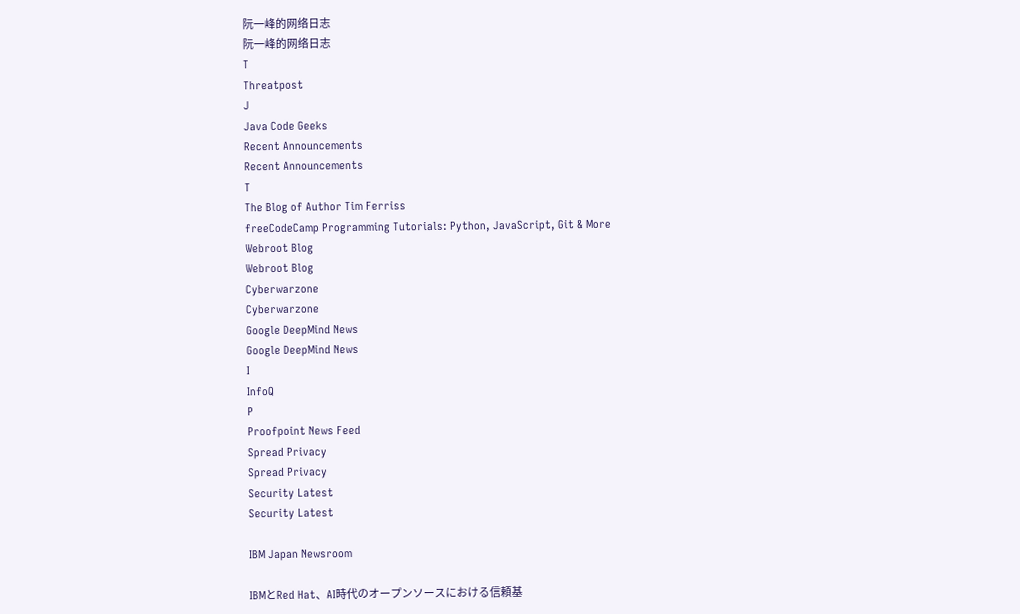阮一峰的网络日志
阮一峰的网络日志
T
Threatpost
J
Java Code Geeks
Recent Announcements
Recent Announcements
T
The Blog of Author Tim Ferriss
freeCodeCamp Programming Tutorials: Python, JavaScript, Git & More
Webroot Blog
Webroot Blog
Cyberwarzone
Cyberwarzone
Google DeepMind News
Google DeepMind News
I
InfoQ
P
Proofpoint News Feed
Spread Privacy
Spread Privacy
Security Latest
Security Latest

IBM Japan Newsroom

IBMとRed Hat、AI時代のオープンソースにおける信頼基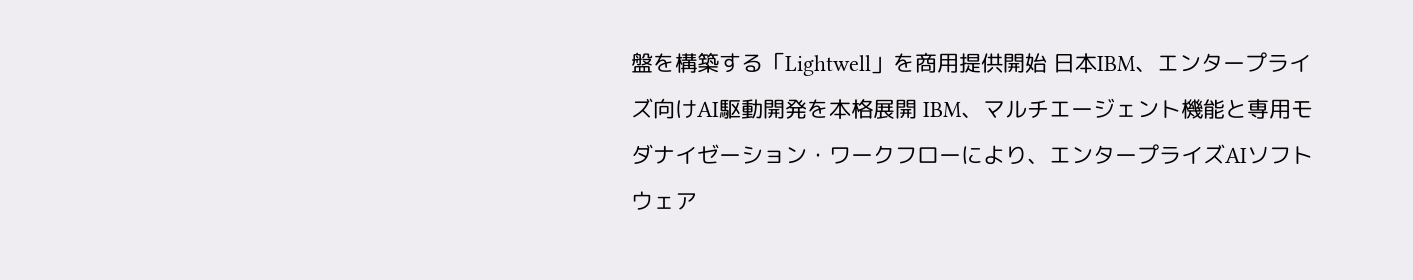盤を構築する「Lightwell」を商用提供開始 日本IBM、エンタープライズ向けAI駆動開発を本格展開 IBM、マルチエージェント機能と専用モダナイゼーション・ワークフローにより、エンタープライズAIソフトウェア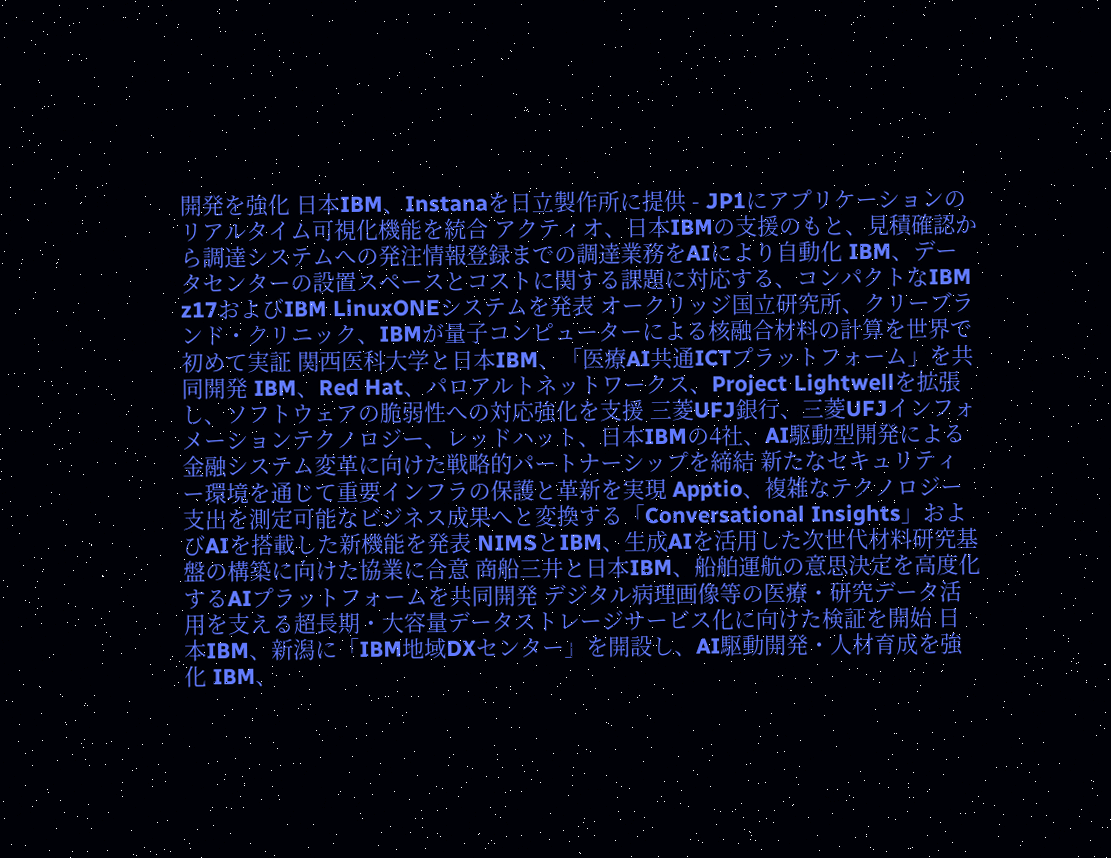開発を強化 日本IBM、Instanaを日立製作所に提供 - JP1にアプリケーションのリアルタイム可視化機能を統合 アクティオ、日本IBMの支援のもと、見積確認から調達システムへの発注情報登録までの調達業務をAIにより自動化 IBM、データセンターの設置スペースとコストに関する課題に対応する、コンパクトなIBM z17およびIBM LinuxONEシステムを発表 オークリッジ国立研究所、クリーブランド・クリニック、IBMが量子コンピューターによる核融合材料の計算を世界で初めて実証 関西医科大学と日本IBM、「医療AI共通ICTプラットフォーム」を共同開発 IBM、Red Hat、パロアルトネットワークス、Project Lightwellを拡張し、ソフトウェアの脆弱性への対応強化を支援 三菱UFJ銀行、三菱UFJインフォメーションテクノロジー、レッドハット、日本IBMの4社、AI駆動型開発による金融システム変革に向けた戦略的パートナーシップを締結 新たなセキュリティー環境を通じて重要インフラの保護と革新を実現 Apptio、複雑なテクノロジー支出を測定可能なビジネス成果へと変換する「Conversational Insights」およびAIを搭載した新機能を発表 NIMSとIBM、生成AIを活用した次世代材料研究基盤の構築に向けた協業に合意 商船三井と日本IBM、船舶運航の意思決定を高度化するAIプラットフォームを共同開発 デジタル病理画像等の医療・研究データ活用を支える超長期・大容量データストレージサービス化に向けた検証を開始 日本IBM、新潟に「IBM地域DXセンター」を開設し、AI駆動開発・人材育成を強化 IBM、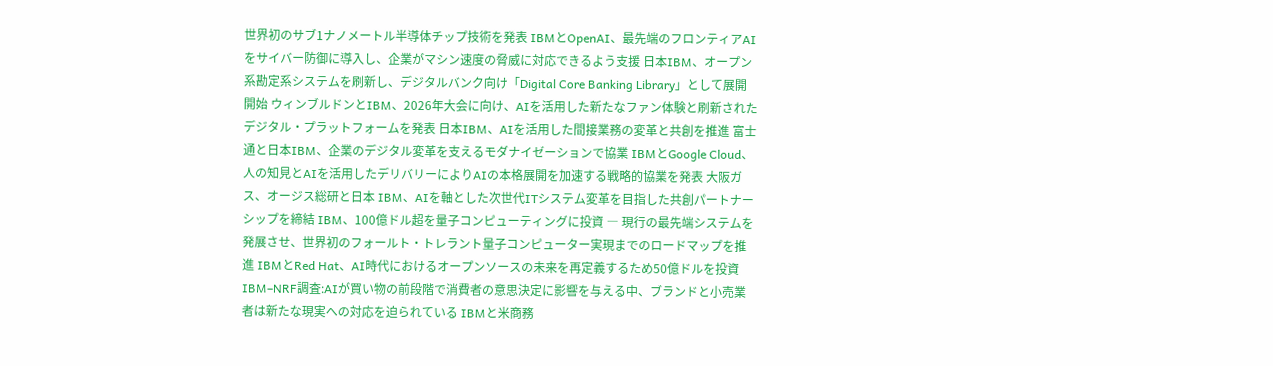世界初のサブ1ナノメートル半導体チップ技術を発表 IBMとOpenAI、最先端のフロンティアAIをサイバー防御に導入し、企業がマシン速度の脅威に対応できるよう支援 日本IBM、オープン系勘定系システムを刷新し、デジタルバンク向け「Digital Core Banking Library」として展開開始 ウィンブルドンとIBM、2026年大会に向け、AIを活用した新たなファン体験と刷新されたデジタル・プラットフォームを発表 日本IBM、AIを活用した間接業務の変革と共創を推進 富士通と日本IBM、企業のデジタル変革を支えるモダナイゼーションで協業 IBMとGoogle Cloud、人の知見とAIを活用したデリバリーによりAIの本格展開を加速する戦略的協業を発表 大阪ガス、オージス総研と日本 IBM、AIを軸とした次世代ITシステム変革を目指した共創パートナーシップを締結 IBM、100億ドル超を量子コンピューティングに投資 ― 現行の最先端システムを発展させ、世界初のフォールト・トレラント量子コンピューター実現までのロードマップを推進 IBMとRed Hat、AI時代におけるオープンソースの未来を再定義するため50億ドルを投資 IBM–NRF調査:AIが買い物の前段階で消費者の意思決定に影響を与える中、ブランドと小売業者は新たな現実への対応を迫られている IBMと米商務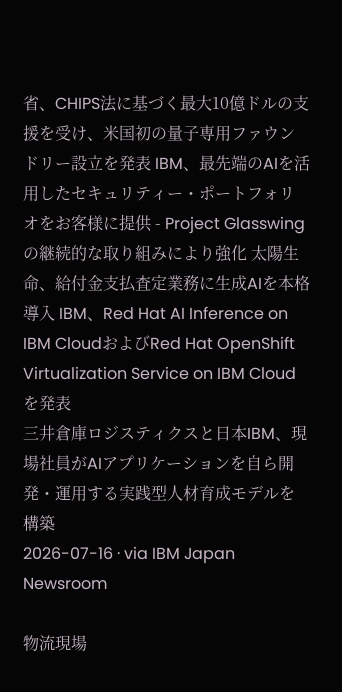省、CHIPS法に基づく最大10億ドルの支援を受け、米国初の量子専用ファウンドリー設立を発表 IBM、最先端のAIを活用したセキュリティー・ポートフォリオをお客様に提供 - Project Glasswingの継続的な取り組みにより強化 太陽生命、給付金支払査定業務に生成AIを本格導入 IBM、Red Hat AI Inference on IBM CloudおよびRed Hat OpenShift Virtualization Service on IBM Cloudを発表
三井倉庫ロジスティクスと日本IBM、現場社員がAIアプリケーションを自ら開発・運用する実践型人材育成モデルを構築
2026-07-16 · via IBM Japan Newsroom

物流現場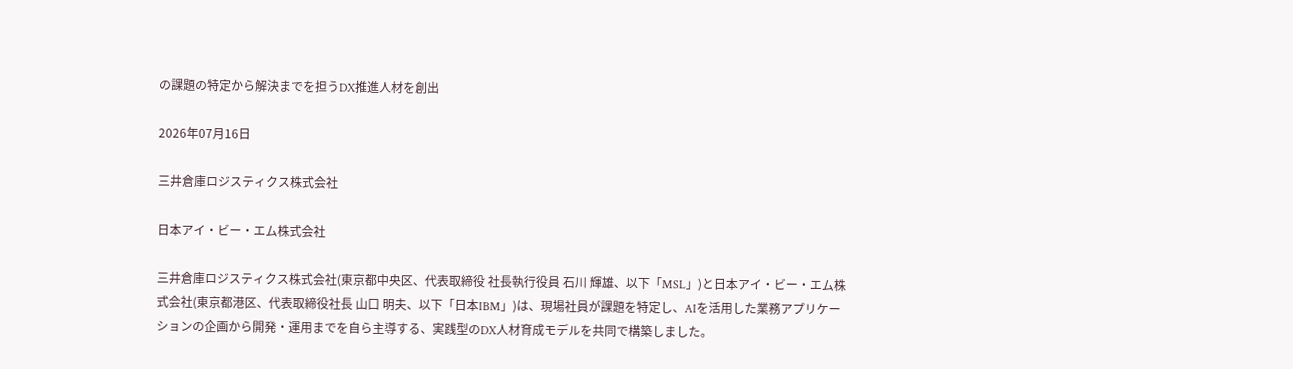の課題の特定から解決までを担うDX推進人材を創出

2026年07月16日

三井倉庫ロジスティクス株式会社

日本アイ・ビー・エム株式会社

三井倉庫ロジスティクス株式会社(東京都中央区、代表取締役 社長執行役員 石川 輝雄、以下「MSL」)と日本アイ・ビー・エム株式会社(東京都港区、代表取締役社長 山口 明夫、以下「日本IBM」)は、現場社員が課題を特定し、AIを活用した業務アプリケーションの企画から開発・運用までを自ら主導する、実践型のDX人材育成モデルを共同で構築しました。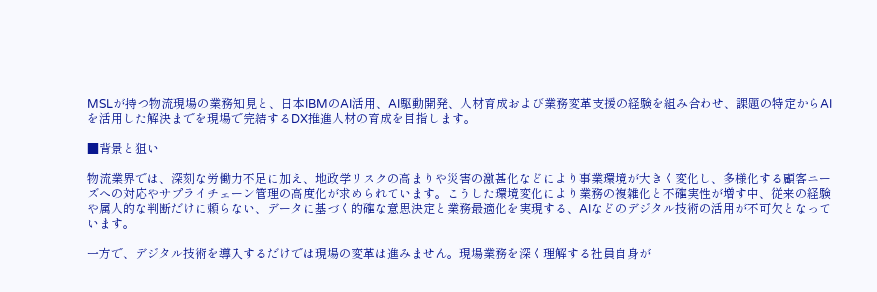MSLが持つ物流現場の業務知見と、日本IBMのAI活用、AI駆動開発、人材育成および業務変革支援の経験を組み合わせ、課題の特定からAIを活用した解決までを現場で完結するDX推進人材の育成を目指します。

■背景と狙い

物流業界では、深刻な労働力不足に加え、地政学リスクの高まりや災害の激甚化などにより事業環境が大きく変化し、多様化する顧客ニーズへの対応やサプライチェーン管理の高度化が求められています。こうした環境変化により業務の複雑化と不確実性が増す中、従来の経験や属人的な判断だけに頼らない、データに基づく的確な意思決定と業務最適化を実現する、AIなどのデジタル技術の活用が不可欠となっています。

一方で、デジタル技術を導入するだけでは現場の変革は進みません。現場業務を深く理解する社員自身が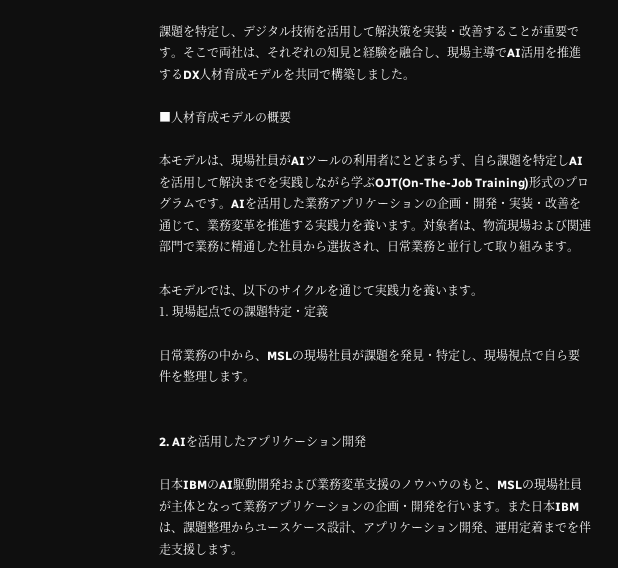課題を特定し、デジタル技術を活用して解決策を実装・改善することが重要です。そこで両社は、それぞれの知見と経験を融合し、現場主導でAI活用を推進するDX人材育成モデルを共同で構築しました。

■人材育成モデルの概要

本モデルは、現場社員がAIツールの利用者にとどまらず、自ら課題を特定しAIを活用して解決までを実践しながら学ぶOJT(On-The-Job Training)形式のプログラムです。AIを活用した業務アプリケーションの企画・開発・実装・改善を通じて、業務変革を推進する実践力を養います。対象者は、物流現場および関連部門で業務に精通した社員から選抜され、日常業務と並行して取り組みます。

本モデルでは、以下のサイクルを通じて実践力を養います。
1. 現場起点での課題特定・定義

日常業務の中から、MSLの現場社員が課題を発見・特定し、現場視点で自ら要件を整理します。


2. AIを活用したアプリケーション開発

日本IBMのAI駆動開発および業務変革支援のノウハウのもと、MSLの現場社員が主体となって業務アプリケーションの企画・開発を行います。また日本IBMは、課題整理からユースケース設計、アプリケーション開発、運用定着までを伴走支援します。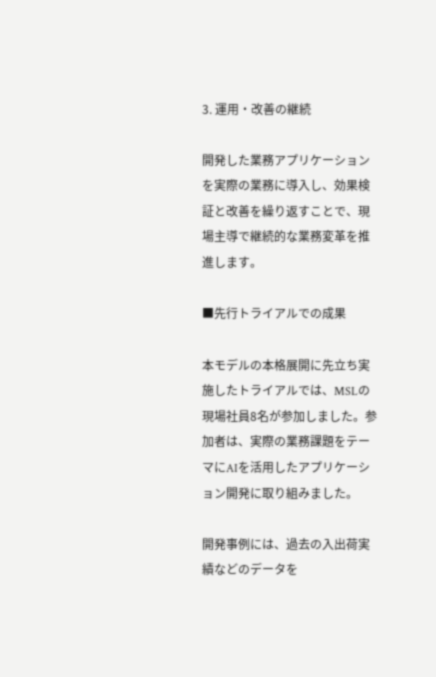3. 運用・改善の継続

開発した業務アプリケーションを実際の業務に導入し、効果検証と改善を繰り返すことで、現場主導で継続的な業務変革を推進します。

■先行トライアルでの成果

本モデルの本格展開に先立ち実施したトライアルでは、MSLの現場社員8名が参加しました。参加者は、実際の業務課題をテーマにAIを活用したアプリケーション開発に取り組みました。

開発事例には、過去の入出荷実績などのデータを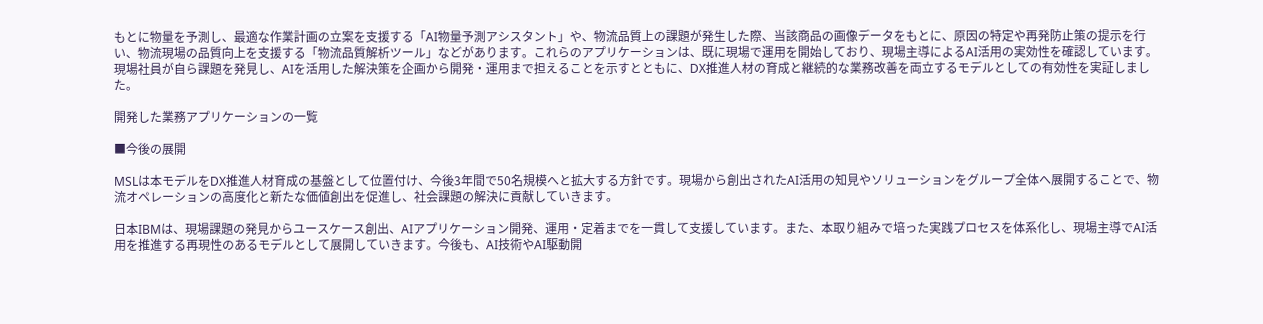もとに物量を予測し、最適な作業計画の立案を支援する「AI物量予測アシスタント」や、物流品質上の課題が発生した際、当該商品の画像データをもとに、原因の特定や再発防止策の提示を行い、物流現場の品質向上を支援する「物流品質解析ツール」などがあります。これらのアプリケーションは、既に現場で運用を開始しており、現場主導によるAI活用の実効性を確認しています。現場社員が自ら課題を発見し、AIを活用した解決策を企画から開発・運用まで担えることを示すとともに、DX推進人材の育成と継続的な業務改善を両立するモデルとしての有効性を実証しました。

開発した業務アプリケーションの一覧

■今後の展開

MSLは本モデルをDX推進人材育成の基盤として位置付け、今後3年間で50名規模へと拡大する方針です。現場から創出されたAI活用の知見やソリューションをグループ全体へ展開することで、物流オペレーションの高度化と新たな価値創出を促進し、社会課題の解決に貢献していきます。

日本IBMは、現場課題の発見からユースケース創出、AIアプリケーション開発、運用・定着までを一貫して支援しています。また、本取り組みで培った実践プロセスを体系化し、現場主導でAI活用を推進する再現性のあるモデルとして展開していきます。今後も、AI技術やAI駆動開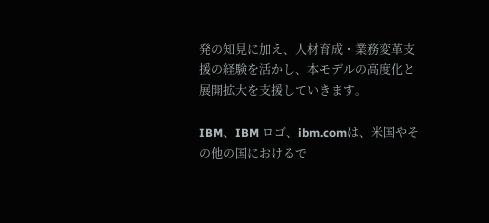発の知見に加え、人材育成・業務変革支援の経験を活かし、本モデルの高度化と展開拡大を支援していきます。

IBM、IBM ロゴ、ibm.comは、米国やその他の国におけるで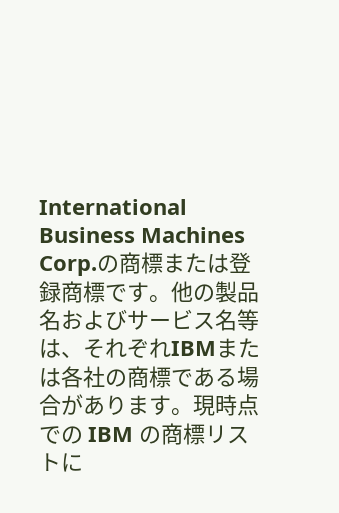International Business Machines Corp.の商標または登録商標です。他の製品名およびサービス名等は、それぞれIBMまたは各社の商標である場合があります。現時点での IBM の商標リストに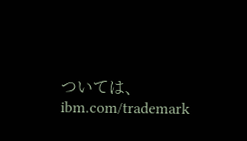ついては、ibm.com/trademark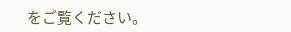をご覧ください。